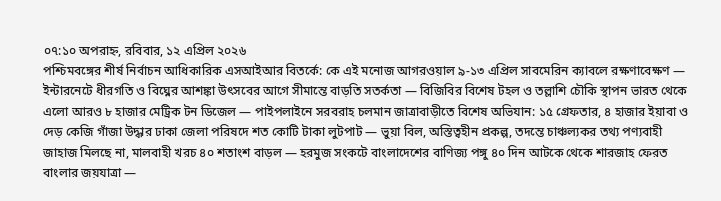০৭:১০ অপরাহ্ন, রবিবার, ১২ এপ্রিল ২০২৬
পশ্চিমবঙ্গের শীর্ষ নির্বাচন আধিকারিক এসআইআর বিতর্কে: কে এই মনোজ আগরওয়াল ৯-১৩ এপ্রিল সাবমেরিন ক্যাবলে রক্ষণাবেক্ষণ — ইন্টারনেটে ধীরগতি ও বিঘ্নের আশঙ্কা উৎসবের আগে সীমান্তে বাড়তি সতর্কতা — বিজিবির বিশেষ টহল ও তল্লাশি চৌকি স্থাপন ভারত থেকে এলো আরও ৮ হাজার মেট্রিক টন ডিজেল — পাইপলাইনে সরবরাহ চলমান জাত্রাবাড়ীতে বিশেষ অভিযান: ১৫ গ্রেফতার, ৪ হাজার ইয়াবা ও দেড় কেজি গাঁজা উদ্ধার ঢাকা জেলা পরিষদে শত কোটি টাকা লুটপাট — ভুয়া বিল, অস্তিত্বহীন প্রকল্প, তদন্তে চাঞ্চল্যকর তথ্য পণ্যবাহী জাহাজ মিলছে না, মালবাহী খরচ ৪০ শতাংশ বাড়ল — হরমুজ সংকটে বাংলাদেশের বাণিজ্য পঙ্গু ৪০ দিন আটকে থেকে শারজাহ ফেরত বাংলার জয়যাত্রা —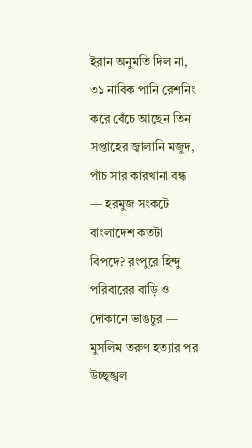ইরান অনুমতি দিল না, ৩১ নাবিক পানি রেশনিং করে বেঁচে আছেন তিন সপ্তাহের জ্বালানি মজুদ, পাঁচ সার কারখানা বন্ধ — হরমুজ সংকটে বাংলাদেশ কতটা বিপদে? রংপুরে হিন্দু পরিবারের বাড়ি ও দোকানে ভাঙচুর — মুসলিম তরুণ হত্যার পর উচ্ছৃঙ্খল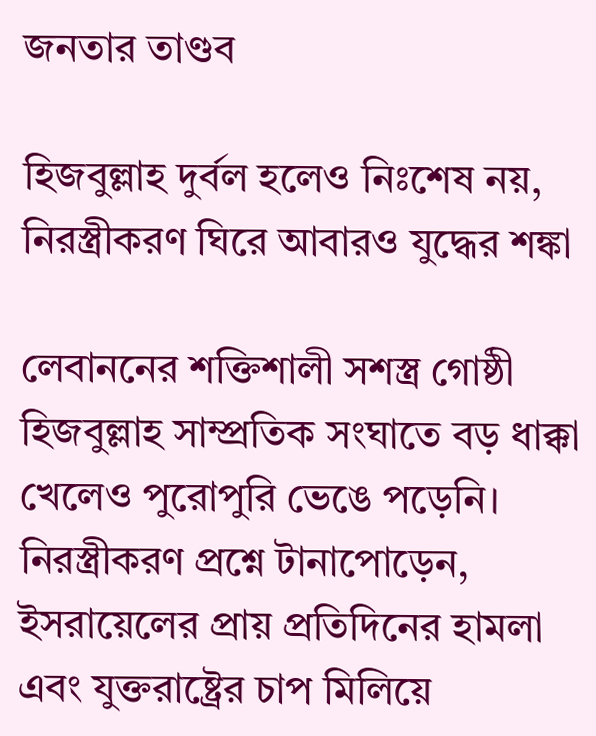জনতার তাণ্ডব

হিজবুল্লাহ দুর্বল হলেও নিঃশেষ নয়, নিরস্ত্রীকরণ ঘিরে আবারও যুদ্ধের শঙ্কা

লেবাননের শক্তিশালী সশস্ত্র গোষ্ঠী হিজবুল্লাহ সাম্প্রতিক সংঘাতে বড় ধাক্কা খেলেও পুরোপুরি ভেঙে পড়েনি। নিরস্ত্রীকরণ প্রশ্নে টানাপোড়েন, ইসরায়েলের প্রায় প্রতিদিনের হামলা এবং যুক্তরাষ্ট্রের চাপ মিলিয়ে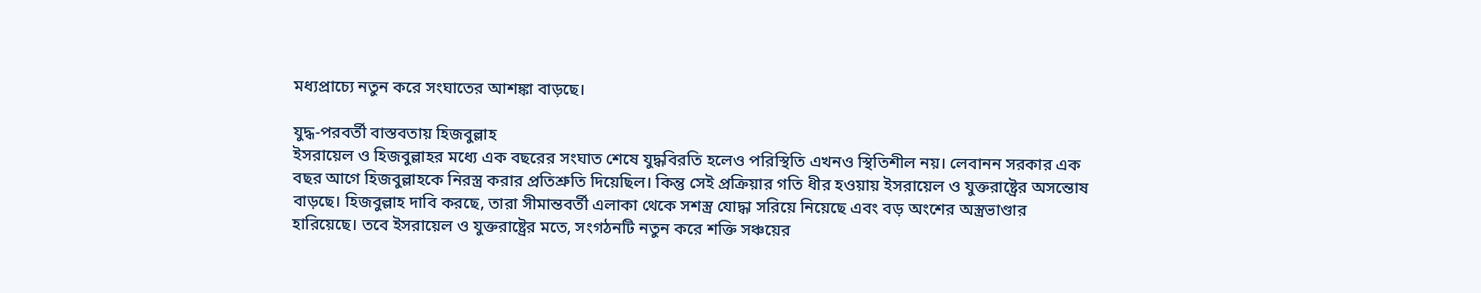মধ্যপ্রাচ্যে নতুন করে সংঘাতের আশঙ্কা বাড়ছে।

যুদ্ধ-পরবর্তী বাস্তবতায় হিজবুল্লাহ
ইসরায়েল ও হিজবুল্লাহর মধ্যে এক বছরের সংঘাত শেষে যুদ্ধবিরতি হলেও পরিস্থিতি এখনও স্থিতিশীল নয়। লেবানন সরকার এক বছর আগে হিজবুল্লাহকে নিরস্ত্র করার প্রতিশ্রুতি দিয়েছিল। কিন্তু সেই প্রক্রিয়ার গতি ধীর হওয়ায় ইসরায়েল ও যুক্তরাষ্ট্রের অসন্তোষ বাড়ছে। হিজবুল্লাহ দাবি করছে, তারা সীমান্তবর্তী এলাকা থেকে সশস্ত্র যোদ্ধা সরিয়ে নিয়েছে এবং বড় অংশের অস্ত্রভাণ্ডার হারিয়েছে। তবে ইসরায়েল ও যুক্তরাষ্ট্রের মতে, সংগঠনটি নতুন করে শক্তি সঞ্চয়ের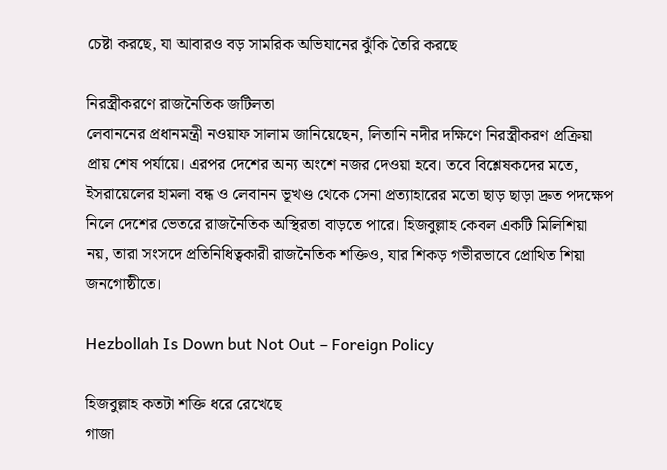চেষ্টা করছে, যা আবারও বড় সামরিক অভিযানের ঝুঁকি তৈরি করছে

নিরস্ত্রীকরণে রাজনৈতিক জটিলতা
লেবাননের প্রধানমন্ত্রী নওয়াফ সালাম জানিয়েছেন, লিতানি নদীর দক্ষিণে নিরস্ত্রীকরণ প্রক্রিয়া প্রায় শেষ পর্যায়ে। এরপর দেশের অন্য অংশে নজর দেওয়া হবে। তবে বিশ্লেষকদের মতে, ইসরায়েলের হামলা বন্ধ ও লেবানন ভূখণ্ড থেকে সেনা প্রত্যাহারের মতো ছাড় ছাড়া দ্রুত পদক্ষেপ নিলে দেশের ভেতরে রাজনৈতিক অস্থিরতা বাড়তে পারে। হিজবুল্লাহ কেবল একটি মিলিশিয়া নয়, তারা সংসদে প্রতিনিধিত্বকারী রাজনৈতিক শক্তিও, যার শিকড় গভীরভাবে প্রোথিত শিয়া জনগোষ্ঠীতে।

Hezbollah Is Down but Not Out – Foreign Policy

হিজবুল্লাহ কতটা শক্তি ধরে রেখেছে
গাজা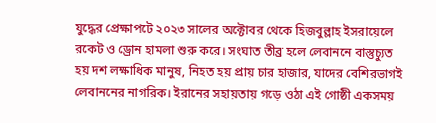যুদ্ধের প্রেক্ষাপটে ২০২৩ সালের অক্টোবর থেকে হিজবুল্লাহ ইসরায়েলে রকেট ও ড্রোন হামলা শুরু করে। সংঘাত তীব্র হলে লেবাননে বাস্তুচ্যুত হয় দশ লক্ষাধিক মানুষ, নিহত হয় প্রায় চার হাজার, যাদের বেশিরভাগই লেবাননের নাগরিক। ইরানের সহায়তায় গড়ে ওঠা এই গোষ্ঠী একসময়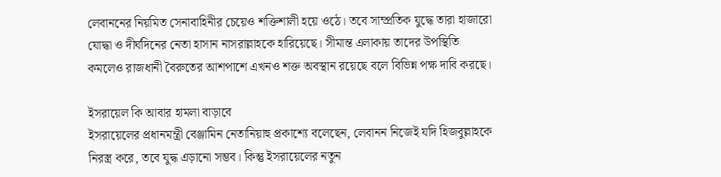লেবাননের নিয়মিত সেনাবাহিনীর চেয়েও শক্তিশালী হয়ে ওঠে। তবে সাম্প্রতিক যুদ্ধে তারা হাজারো যোদ্ধা ও দীর্ঘদিনের নেতা হাসান নাসরাল্লাহকে হারিয়েছে। সীমান্ত এলাকায় তাদের উপস্থিতি কমলেও রাজধানী বৈরুতের আশপাশে এখনও শক্ত অবস্থান রয়েছে বলে বিভিন্ন পক্ষ দাবি করছে।

ইসরায়েল কি আবার হামলা বাড়াবে
ইসরায়েলের প্রধানমন্ত্রী বেঞ্জামিন নেতানিয়াহু প্রকাশ্যে বলেছেন, লেবানন নিজেই যদি হিজবুল্লাহকে নিরস্ত্র করে, তবে যুদ্ধ এড়ানো সম্ভব। কিন্তু ইসরায়েলের নতুন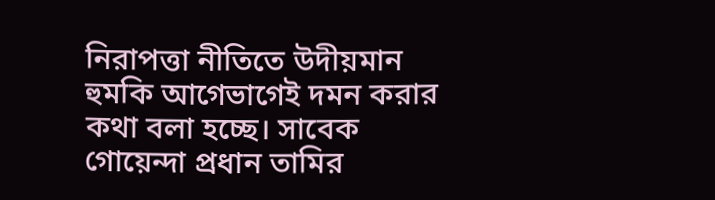নিরাপত্তা নীতিতে উদীয়মান হুমকি আগেভাগেই দমন করার কথা বলা হচ্ছে। সাবেক গোয়েন্দা প্রধান তামির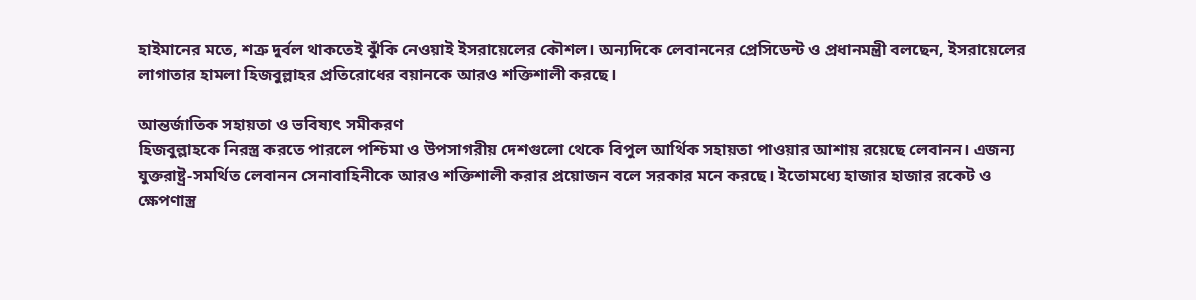হাইমানের মতে, শত্রু দুর্বল থাকতেই ঝুঁকি নেওয়াই ইসরায়েলের কৌশল। অন্যদিকে লেবাননের প্রেসিডেন্ট ও প্রধানমন্ত্রী বলছেন, ইসরায়েলের লাগাতার হামলা হিজবুল্লাহর প্রতিরোধের বয়ানকে আরও শক্তিশালী করছে।

আন্তর্জাতিক সহায়তা ও ভবিষ্যৎ সমীকরণ
হিজবুল্লাহকে নিরস্ত্র করতে পারলে পশ্চিমা ও উপসাগরীয় দেশগুলো থেকে বিপুল আর্থিক সহায়তা পাওয়ার আশায় রয়েছে লেবানন। এজন্য যুক্তরাষ্ট্র-সমর্থিত লেবানন সেনাবাহিনীকে আরও শক্তিশালী করার প্রয়োজন বলে সরকার মনে করছে। ইতোমধ্যে হাজার হাজার রকেট ও ক্ষেপণাস্ত্র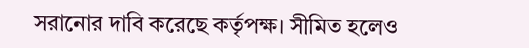সরানোর দাবি করেছে কর্তৃপক্ষ। সীমিত হলেও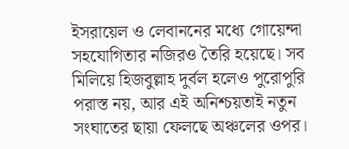ইসরায়েল ও লেবাননের মধ্যে গোয়েন্দা সহযোগিতার নজিরও তৈরি হয়েছে। সব মিলিয়ে হিজবুল্লাহ দুর্বল হলেও পুরোপুরি পরাস্ত নয়, আর এই অনিশ্চয়তাই নতুন সংঘাতের ছায়া ফেলছে অঞ্চলের ওপর।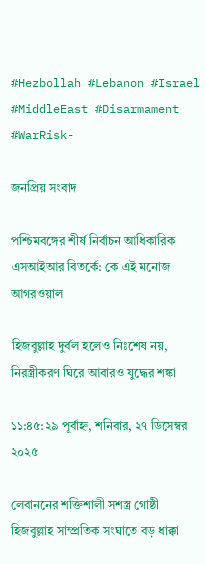#Hezbollah #Lebanon #Israel #MiddleEast #Disarmament #WarRisk-

জনপ্রিয় সংবাদ

পশ্চিমবঙ্গের শীর্ষ নির্বাচন আধিকারিক এসআইআর বিতর্কে: কে এই মনোজ আগরওয়াল

হিজবুল্লাহ দুর্বল হলেও নিঃশেষ নয়, নিরস্ত্রীকরণ ঘিরে আবারও যুদ্ধের শঙ্কা

১১:৪৫:২৯ পূর্বাহ্ন, শনিবার, ২৭ ডিসেম্বর ২০২৫

লেবাননের শক্তিশালী সশস্ত্র গোষ্ঠী হিজবুল্লাহ সাম্প্রতিক সংঘাতে বড় ধাক্কা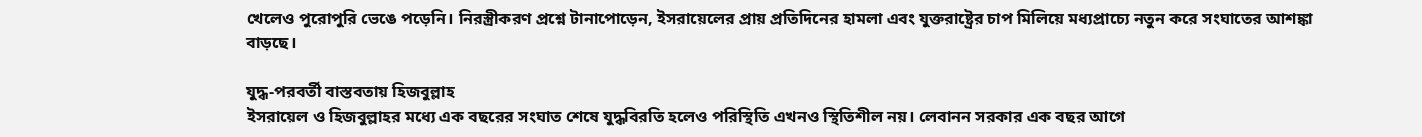খেলেও পুরোপুরি ভেঙে পড়েনি। নিরস্ত্রীকরণ প্রশ্নে টানাপোড়েন, ইসরায়েলের প্রায় প্রতিদিনের হামলা এবং যুক্তরাষ্ট্রের চাপ মিলিয়ে মধ্যপ্রাচ্যে নতুন করে সংঘাতের আশঙ্কা বাড়ছে।

যুদ্ধ-পরবর্তী বাস্তবতায় হিজবুল্লাহ
ইসরায়েল ও হিজবুল্লাহর মধ্যে এক বছরের সংঘাত শেষে যুদ্ধবিরতি হলেও পরিস্থিতি এখনও স্থিতিশীল নয়। লেবানন সরকার এক বছর আগে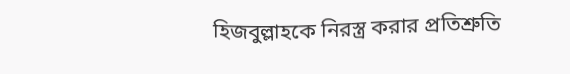হিজবুল্লাহকে নিরস্ত্র করার প্রতিশ্রুতি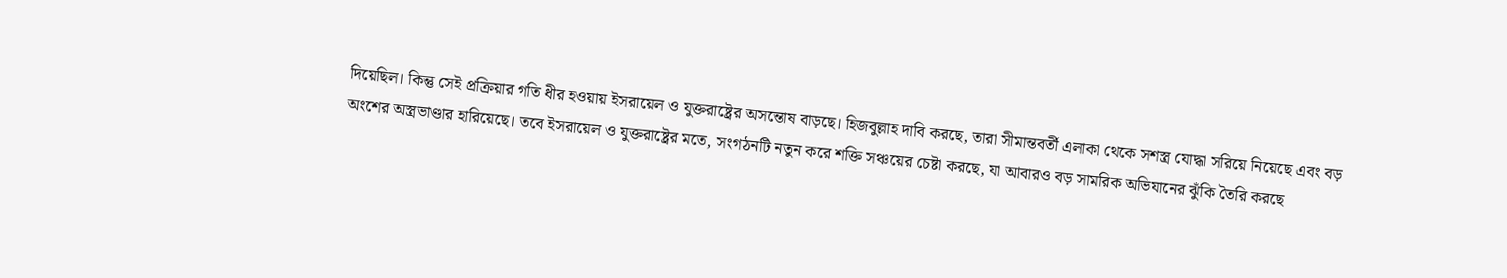দিয়েছিল। কিন্তু সেই প্রক্রিয়ার গতি ধীর হওয়ায় ইসরায়েল ও যুক্তরাষ্ট্রের অসন্তোষ বাড়ছে। হিজবুল্লাহ দাবি করছে, তারা সীমান্তবর্তী এলাকা থেকে সশস্ত্র যোদ্ধা সরিয়ে নিয়েছে এবং বড় অংশের অস্ত্রভাণ্ডার হারিয়েছে। তবে ইসরায়েল ও যুক্তরাষ্ট্রের মতে, সংগঠনটি নতুন করে শক্তি সঞ্চয়ের চেষ্টা করছে, যা আবারও বড় সামরিক অভিযানের ঝুঁকি তৈরি করছে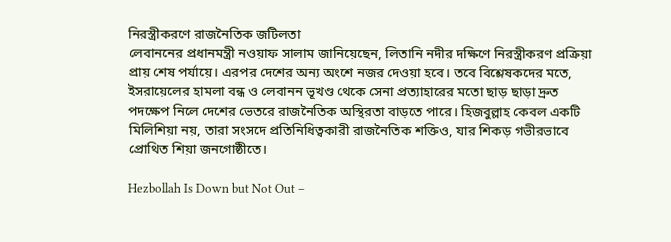নিরস্ত্রীকরণে রাজনৈতিক জটিলতা
লেবাননের প্রধানমন্ত্রী নওয়াফ সালাম জানিয়েছেন, লিতানি নদীর দক্ষিণে নিরস্ত্রীকরণ প্রক্রিয়া প্রায় শেষ পর্যায়ে। এরপর দেশের অন্য অংশে নজর দেওয়া হবে। তবে বিশ্লেষকদের মতে, ইসরায়েলের হামলা বন্ধ ও লেবানন ভূখণ্ড থেকে সেনা প্রত্যাহারের মতো ছাড় ছাড়া দ্রুত পদক্ষেপ নিলে দেশের ভেতরে রাজনৈতিক অস্থিরতা বাড়তে পারে। হিজবুল্লাহ কেবল একটি মিলিশিয়া নয়, তারা সংসদে প্রতিনিধিত্বকারী রাজনৈতিক শক্তিও, যার শিকড় গভীরভাবে প্রোথিত শিয়া জনগোষ্ঠীতে।

Hezbollah Is Down but Not Out –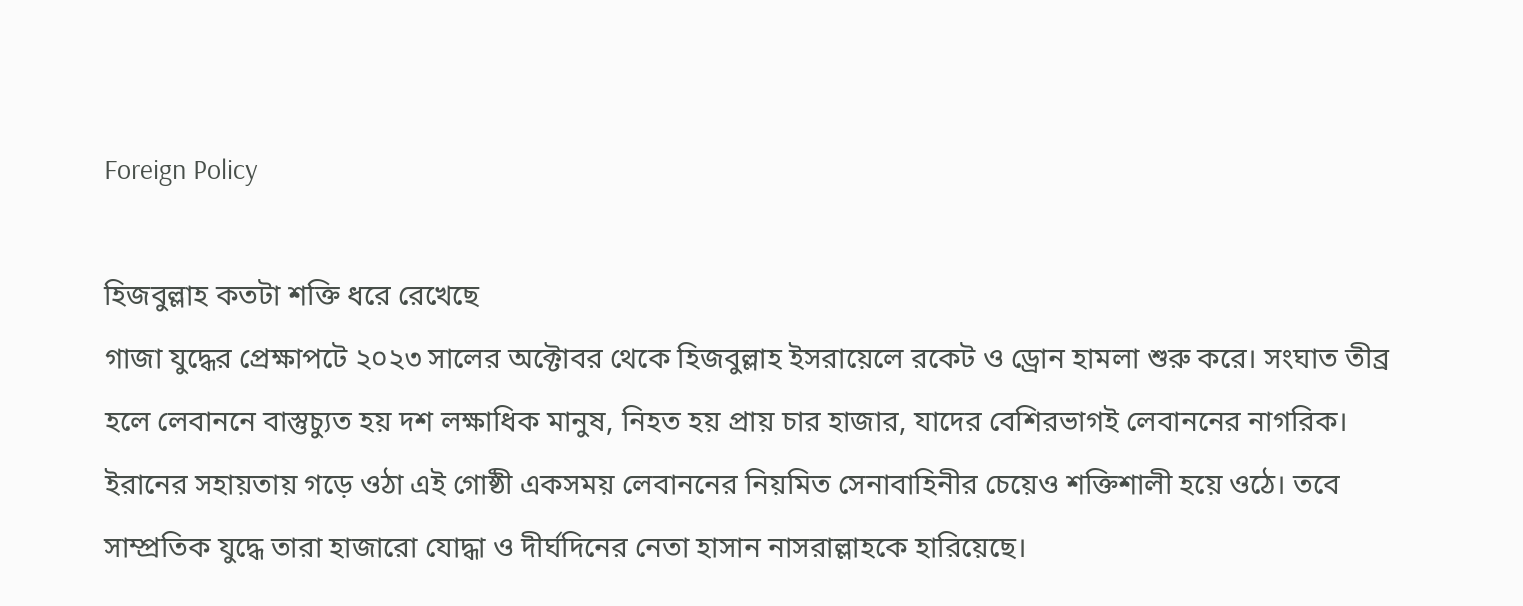Foreign Policy

হিজবুল্লাহ কতটা শক্তি ধরে রেখেছে
গাজা যুদ্ধের প্রেক্ষাপটে ২০২৩ সালের অক্টোবর থেকে হিজবুল্লাহ ইসরায়েলে রকেট ও ড্রোন হামলা শুরু করে। সংঘাত তীব্র হলে লেবাননে বাস্তুচ্যুত হয় দশ লক্ষাধিক মানুষ, নিহত হয় প্রায় চার হাজার, যাদের বেশিরভাগই লেবাননের নাগরিক। ইরানের সহায়তায় গড়ে ওঠা এই গোষ্ঠী একসময় লেবাননের নিয়মিত সেনাবাহিনীর চেয়েও শক্তিশালী হয়ে ওঠে। তবে সাম্প্রতিক যুদ্ধে তারা হাজারো যোদ্ধা ও দীর্ঘদিনের নেতা হাসান নাসরাল্লাহকে হারিয়েছে।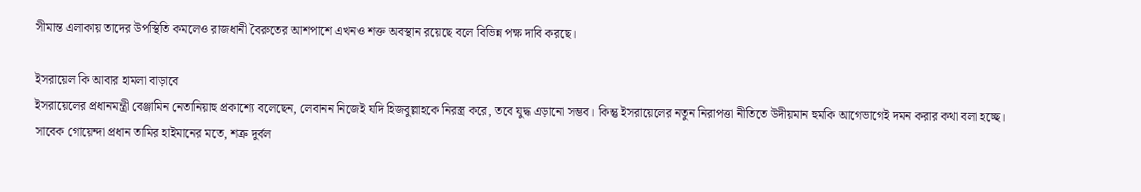সীমান্ত এলাকায় তাদের উপস্থিতি কমলেও রাজধানী বৈরুতের আশপাশে এখনও শক্ত অবস্থান রয়েছে বলে বিভিন্ন পক্ষ দাবি করছে।

ইসরায়েল কি আবার হামলা বাড়াবে
ইসরায়েলের প্রধানমন্ত্রী বেঞ্জামিন নেতানিয়াহু প্রকাশ্যে বলেছেন, লেবানন নিজেই যদি হিজবুল্লাহকে নিরস্ত্র করে, তবে যুদ্ধ এড়ানো সম্ভব। কিন্তু ইসরায়েলের নতুন নিরাপত্তা নীতিতে উদীয়মান হুমকি আগেভাগেই দমন করার কথা বলা হচ্ছে। সাবেক গোয়েন্দা প্রধান তামির হাইমানের মতে, শত্রু দুর্বল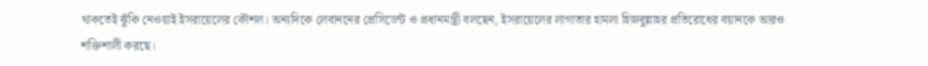থাকতেই ঝুঁকি নেওয়াই ইসরায়েলের কৌশল। অন্যদিকে লেবাননের প্রেসিডেন্ট ও প্রধানমন্ত্রী বলছেন, ইসরায়েলের লাগাতার হামলা হিজবুল্লাহর প্রতিরোধের বয়ানকে আরও শক্তিশালী করছে।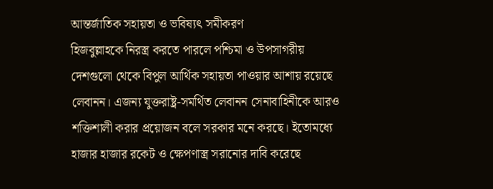আন্তর্জাতিক সহায়তা ও ভবিষ্যৎ সমীকরণ
হিজবুল্লাহকে নিরস্ত্র করতে পারলে পশ্চিমা ও উপসাগরীয় দেশগুলো থেকে বিপুল আর্থিক সহায়তা পাওয়ার আশায় রয়েছে লেবানন। এজন্য যুক্তরাষ্ট্র-সমর্থিত লেবানন সেনাবাহিনীকে আরও শক্তিশালী করার প্রয়োজন বলে সরকার মনে করছে। ইতোমধ্যে হাজার হাজার রকেট ও ক্ষেপণাস্ত্র সরানোর দাবি করেছে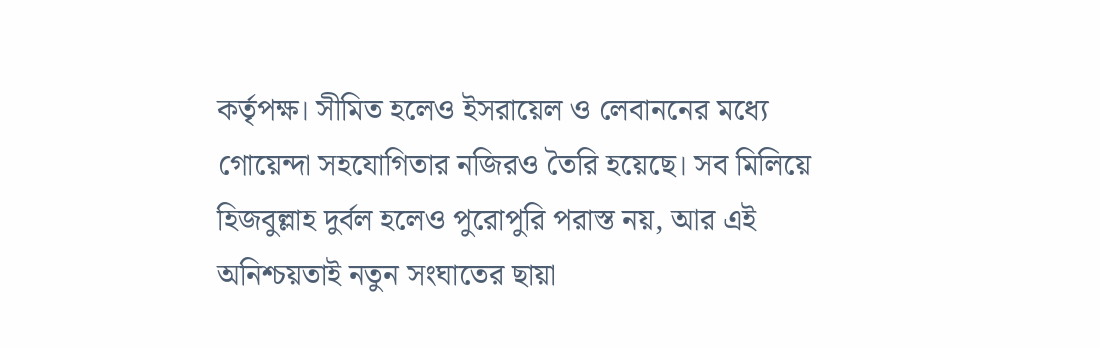কর্তৃপক্ষ। সীমিত হলেও ইসরায়েল ও লেবাননের মধ্যে গোয়েন্দা সহযোগিতার নজিরও তৈরি হয়েছে। সব মিলিয়ে হিজবুল্লাহ দুর্বল হলেও পুরোপুরি পরাস্ত নয়, আর এই অনিশ্চয়তাই নতুন সংঘাতের ছায়া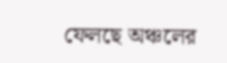ফেলছে অঞ্চলের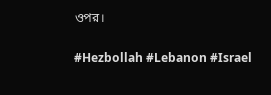ওপর।

#Hezbollah #Lebanon #Israel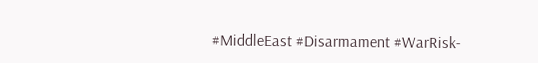#MiddleEast #Disarmament #WarRisk-